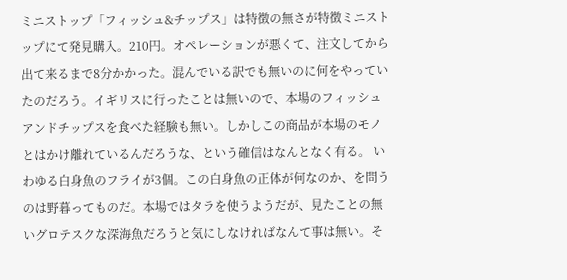ミニストップ「フィッシュ&チップス」は特徴の無さが特徴ミニストップにて発見購入。210円。オペレーションが悪くて、注文してから出て来るまで8分かかった。混んでいる訳でも無いのに何をやっていたのだろう。イギリスに行ったことは無いので、本場のフィッシュアンドチップスを食べた経験も無い。しかしこの商品が本場のモノとはかけ離れているんだろうな、という確信はなんとなく有る。 いわゆる白身魚のフライが3個。この白身魚の正体が何なのか、を問うのは野暮ってものだ。本場ではタラを使うようだが、見たことの無いグロテスクな深海魚だろうと気にしなければなんて事は無い。そ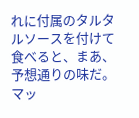れに付属のタルタルソースを付けて食べると、まあ、予想通りの味だ。マッ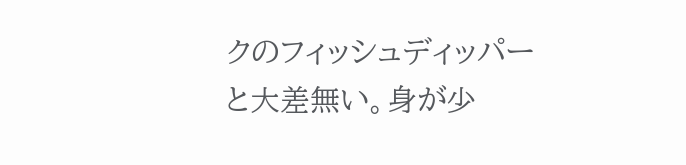クのフィッシュディッパーと大差無い。身が少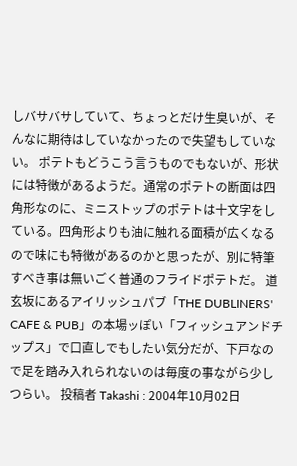しバサバサしていて、ちょっとだけ生臭いが、そんなに期待はしていなかったので失望もしていない。 ポテトもどうこう言うものでもないが、形状には特徴があるようだ。通常のポテトの断面は四角形なのに、ミニストップのポテトは十文字をしている。四角形よりも油に触れる面積が広くなるので味にも特徴があるのかと思ったが、別に特筆すべき事は無いごく普通のフライドポテトだ。 道玄坂にあるアイリッシュパブ「THE DUBLINERS' CAFE & PUB」の本場ッぽい「フィッシュアンドチップス」で口直しでもしたい気分だが、下戸なので足を踏み入れられないのは毎度の事ながら少しつらい。 投稿者 Takashi : 2004年10月02日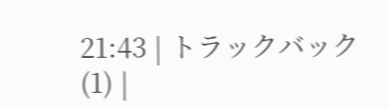21:43 | トラックバック (1) |